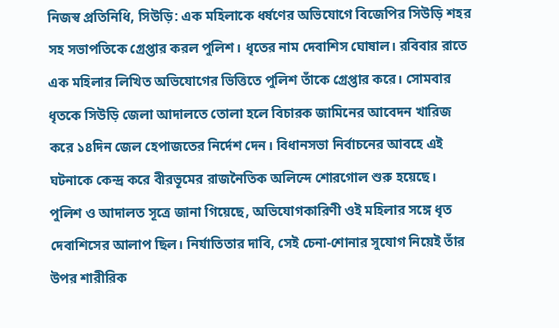নিজস্ব প্রতিনিধি, সিউড়ি: এক মহিলাকে ধর্ষণের অভিযোগে বিজেপির সিউড়ি শহর সহ সভাপতিকে গ্রেপ্তার করল পুলিশ। ধৃতের নাম দেবাশিস ঘোষাল। রবিবার রাতে এক মহিলার লিখিত অভিযোগের ভিত্তিতে পুলিশ তাঁকে গ্রেপ্তার করে। সোমবার ধৃতকে সিউড়ি জেলা আদালতে তোলা হলে বিচারক জামিনের আবেদন খারিজ করে ১৪দিন জেল হেপাজতের নির্দেশ দেন। বিধানসভা নির্বাচনের আবহে এই ঘটনাকে কেন্দ্র করে বীরভূমের রাজনৈতিক অলিন্দে শোরগোল শুরু হয়েছে।
পুলিশ ও আদালত সূত্রে জানা গিয়েছে, অভিযোগকারিণী ওই মহিলার সঙ্গে ধৃত দেবাশিসের আলাপ ছিল। নির্যাতিতার দাবি, সেই চেনা-শোনার সুযোগ নিয়েই তাঁর উপর শারীরিক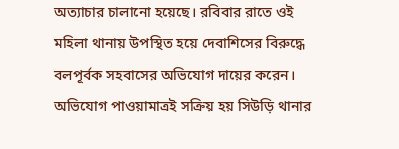অত্যাচার চালানো হয়েছে। রবিবার রাতে ওই মহিলা থানায় উপস্থিত হয়ে দেবাশিসের বিরুদ্ধে বলপূর্বক সহবাসের অভিযোগ দায়ের করেন। অভিযোগ পাওয়ামাত্রই সক্রিয় হয় সিউড়ি থানার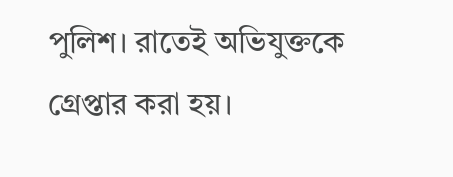পুলিশ। রাতেই অভিযুক্তকে গ্রেপ্তার করা হয়।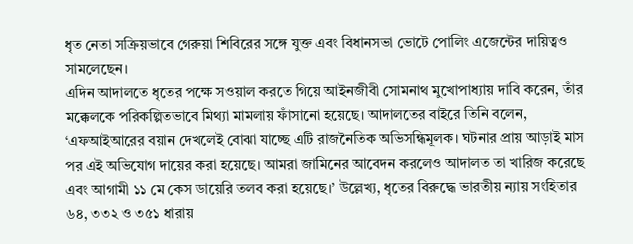ধৃত নেতা সক্রিয়ভাবে গেরুয়া শিবিরের সঙ্গে যুক্ত এবং বিধানসভা ভোটে পোলিং এজেন্টের দায়িত্বও সামলেছেন।
এদিন আদালতে ধৃতের পক্ষে সওয়াল করতে গিয়ে আইনজীবী সোমনাথ মুখোপাধ্যায় দাবি করেন, তাঁর মক্কেলকে পরিকল্পিতভাবে মিথ্যা মামলায় ফাঁসানো হয়েছে। আদালতের বাইরে তিনি বলেন, ‘এফআইআরের বয়ান দেখলেই বোঝা যাচ্ছে এটি রাজনৈতিক অভিসন্ধিমূলক। ঘটনার প্রায় আড়াই মাস পর এই অভিযোগ দায়ের করা হয়েছে। আমরা জামিনের আবেদন করলেও আদালত তা খারিজ করেছে এবং আগামী ১১ মে কেস ডায়েরি তলব করা হয়েছে।’ উল্লেখ্য, ধৃতের বিরুদ্ধে ভারতীয় ন্যায় সংহিতার ৬৪, ৩৩২ ও ৩৫১ ধারায়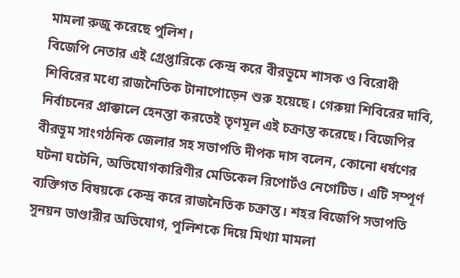মামলা রুজু করেছে পুলিশ।
বিজেপি নেতার এই গ্রেপ্তারিকে কেন্দ্র করে বীরভূমে শাসক ও বিরোধী শিবিরের মধ্যে রাজনৈতিক টানাপোড়েন শুরু হয়েছে। গেরুয়া শিবিরের দাবি, নির্বাচনের প্রাক্কালে হেনস্তা করতেই তৃণমূল এই চক্রান্ত করেছে। বিজেপির বীরভূম সাংগঠনিক জেলার সহ সভাপতি দীপক দাস বলেন, কোনো ধর্ষণের ঘটনা ঘটেনি, অভিযোগকারিণীর মেডিকেল রিপোর্টও নেগেটিভ। এটি সম্পূর্ণ ব্যক্তিগত বিষয়কে কেন্দ্র করে রাজনৈতিক চক্রান্ত। শহর বিজেপি সভাপতি সুনয়ন ভাণ্ডারীর অভিযোগ, পুলিশকে দিয়ে মিথ্যা মামলা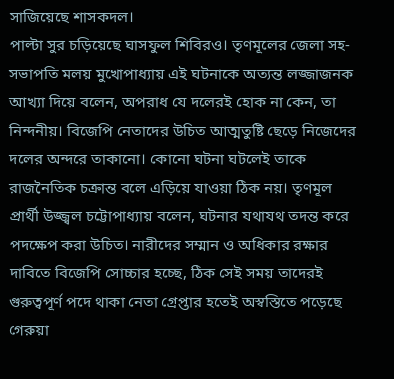সাজিয়েছে শাসকদল।
পাল্টা সুর চড়িয়েছে ঘাসফুল শিবিরও। তৃণমূলের জেলা সহ-সভাপতি মলয় মুখোপাধ্যায় এই ঘটনাকে অত্যন্ত লজ্জাজনক আখ্যা দিয়ে বলেন, অপরাধ যে দলেরই হোক না কেন, তা নিন্দনীয়। বিজেপি নেতাদের উচিত আত্মতুষ্টি ছেড়ে নিজেদের দলের অন্দরে তাকানো। কোনো ঘটনা ঘটলেই তাকে রাজনৈতিক চক্রান্ত বলে এড়িয়ে যাওয়া ঠিক নয়। তৃণমূল প্রার্থী উজ্জ্বল চট্টোপাধ্যায় বলেন, ঘটনার যথাযথ তদন্ত করে পদক্ষেপ করা উচিত। নারীদের সম্মান ও অধিকার রক্ষার দাবিতে বিজেপি সোচ্চার হচ্ছে, ঠিক সেই সময় তাদেরই গুরুত্বপূর্ণ পদে থাকা নেতা গ্রেপ্তার হতেই অস্বস্তিতে পড়েছে গেরুয়া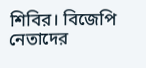শিবির। বিজেপি নেতাদের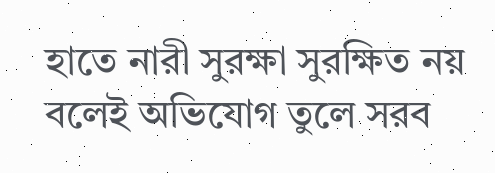হাতে নারী সুরক্ষা সুরক্ষিত নয় বলেই অভিযোগ তুলে সরব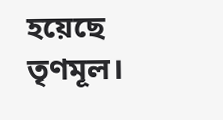হয়েছে তৃণমূল।